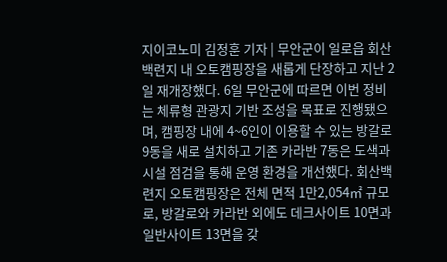지이코노미 김정훈 기자 | 무안군이 일로읍 회산백련지 내 오토캠핑장을 새롭게 단장하고 지난 2일 재개장했다. 6일 무안군에 따르면 이번 정비는 체류형 관광지 기반 조성을 목표로 진행됐으며, 캠핑장 내에 4~6인이 이용할 수 있는 방갈로 9동을 새로 설치하고 기존 카라반 7동은 도색과 시설 점검을 통해 운영 환경을 개선했다. 회산백련지 오토캠핑장은 전체 면적 1만2,054㎡ 규모로, 방갈로와 카라반 외에도 데크사이트 10면과 일반사이트 13면을 갖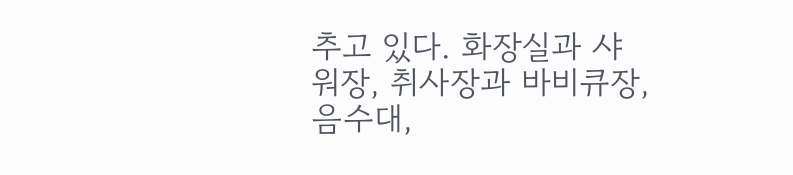추고 있다. 화장실과 샤워장, 취사장과 바비큐장, 음수대,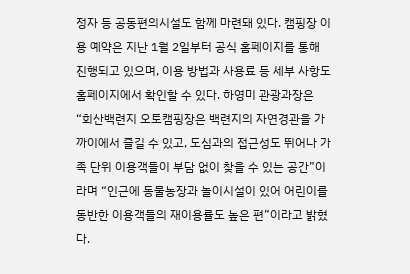정자 등 공동편의시설도 함께 마련돼 있다. 캠핑장 이용 예약은 지난 1월 2일부터 공식 홈페이지를 통해 진행되고 있으며, 이용 방법과 사용료 등 세부 사항도 홈페이지에서 확인할 수 있다. 하영미 관광과장은 “회산백련지 오토캠핑장은 백련지의 자연경관을 가까이에서 즐길 수 있고, 도심과의 접근성도 뛰어나 가족 단위 이용객들이 부담 없이 찾을 수 있는 공간”이라며 “인근에 동물농장과 놀이시설이 있어 어린이를 동반한 이용객들의 재이용률도 높은 편”이라고 밝혔다.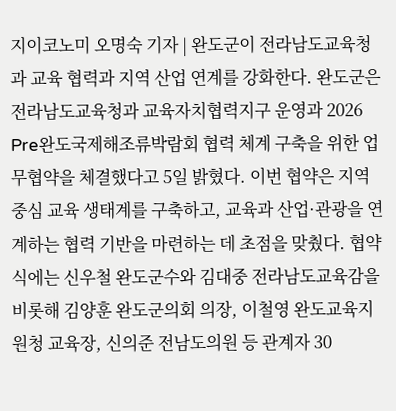지이코노미 오명숙 기자 | 완도군이 전라남도교육청과 교육 협력과 지역 산업 연계를 강화한다. 완도군은 전라남도교육청과 교육자치협력지구 운영과 2026 Pre완도국제해조류박람회 협력 체계 구축을 위한 업무협약을 체결했다고 5일 밝혔다. 이번 협약은 지역 중심 교육 생태계를 구축하고, 교육과 산업·관광을 연계하는 협력 기반을 마련하는 데 초점을 맞췄다. 협약식에는 신우철 완도군수와 김대중 전라남도교육감을 비롯해 김양훈 완도군의회 의장, 이철영 완도교육지원청 교육장, 신의준 전남도의원 등 관계자 30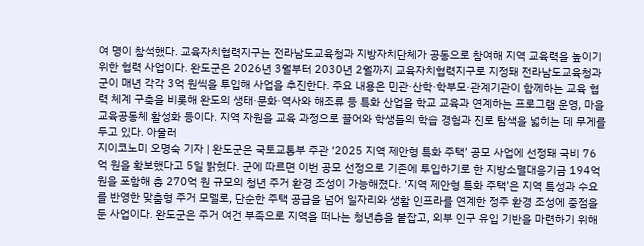여 명이 참석했다. 교육자치협력지구는 전라남도교육청과 지방자치단체가 공동으로 참여해 지역 교육력을 높이기 위한 협력 사업이다. 완도군은 2026년 3월부터 2030년 2월까지 교육자치협력지구로 지정돼 전라남도교육청과 군이 매년 각각 3억 원씩을 투입해 사업을 추진한다. 주요 내용은 민관·산학·학부모·관계기관이 함께하는 교육 협력 체계 구축을 비롯해 완도의 생태·문화·역사와 해조류 등 특화 산업을 학교 교육과 연계하는 프로그램 운영, 마을 교육공동체 활성화 등이다. 지역 자원을 교육 과정으로 끌어와 학생들의 학습 경험과 진로 탐색을 넓히는 데 무게를 두고 있다. 아울러
지이코노미 오명숙 기자 | 완도군은 국토교통부 주관 ‘2025 지역 제안형 특화 주택’ 공모 사업에 선정돼 국비 76억 원을 확보했다고 5일 밝혔다. 군에 따르면 이번 공모 선정으로 기존에 투입하기로 한 지방소멸대응기금 194억 원을 포함해 총 270억 원 규모의 청년 주거 환경 조성이 가능해졌다. ‘지역 제안형 특화 주택’은 지역 특성과 수요를 반영한 맞춤형 주거 모델로, 단순한 주택 공급을 넘어 일자리와 생활 인프라를 연계한 정주 환경 조성에 중점을 둔 사업이다. 완도군은 주거 여건 부족으로 지역을 떠나는 청년층을 붙잡고, 외부 인구 유입 기반을 마련하기 위해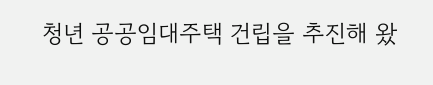청년 공공임대주택 건립을 추진해 왔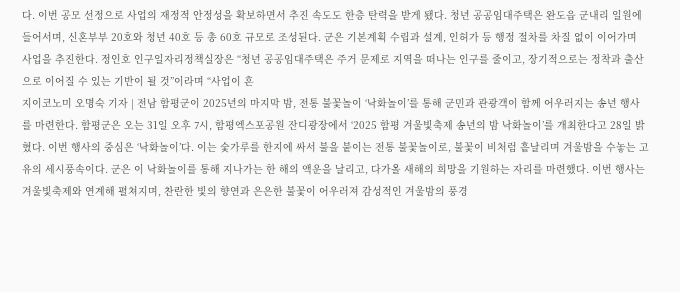다. 이번 공모 선정으로 사업의 재정적 안정성을 확보하면서 추진 속도도 한층 탄력을 받게 됐다. 청년 공공임대주택은 완도읍 군내리 일원에 들어서며, 신혼부부 20호와 청년 40호 등 총 60호 규모로 조성된다. 군은 기본계획 수립과 설계, 인허가 등 행정 절차를 차질 없이 이어가며 사업을 추진한다. 정인호 인구일자리정책실장은 “청년 공공임대주택은 주거 문제로 지역을 떠나는 인구를 줄이고, 장기적으로는 정착과 출산으로 이어질 수 있는 기반이 될 것”이라며 “사업이 흔
지이코노미 오명숙 기자 | 전남 함평군이 2025년의 마지막 밤, 전통 불꽃놀이 ‘낙화놀이’를 통해 군민과 관광객이 함께 어우러지는 송년 행사를 마련한다. 함평군은 오는 31일 오후 7시, 함평엑스포공원 잔디광장에서 ‘2025 함평 겨울빛축제 송년의 밤 낙화놀이’를 개최한다고 28일 밝혔다. 이번 행사의 중심은 ‘낙화놀이’다. 이는 숯가루를 한지에 싸서 불을 붙이는 전통 불꽃놀이로, 불꽃이 비처럼 흩날리며 겨울밤을 수놓는 고유의 세시풍속이다. 군은 이 낙화놀이를 통해 지나가는 한 해의 액운을 날리고, 다가올 새해의 희망을 기원하는 자리를 마련했다. 이번 행사는 겨울빛축제와 연계해 펼쳐지며, 찬란한 빛의 향연과 은은한 불꽃이 어우러져 감성적인 겨울밤의 풍경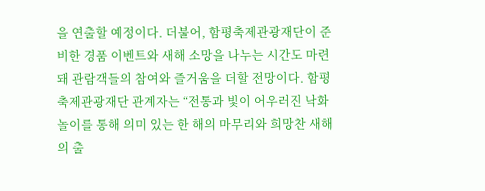을 연출할 예정이다. 더불어, 함평축제관광재단이 준비한 경품 이벤트와 새해 소망을 나누는 시간도 마련돼 관람객들의 참여와 즐거움을 더할 전망이다. 함평축제관광재단 관계자는 “전통과 빛이 어우러진 낙화놀이를 통해 의미 있는 한 해의 마무리와 희망찬 새해의 출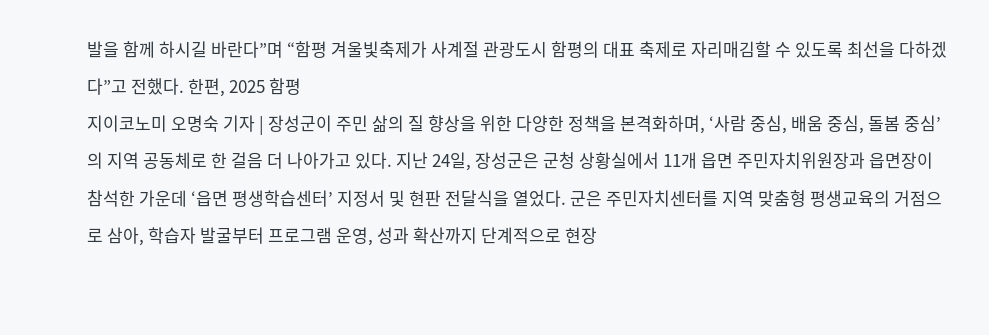발을 함께 하시길 바란다”며 “함평 겨울빛축제가 사계절 관광도시 함평의 대표 축제로 자리매김할 수 있도록 최선을 다하겠다”고 전했다. 한편, 2025 함평
지이코노미 오명숙 기자 | 장성군이 주민 삶의 질 향상을 위한 다양한 정책을 본격화하며, ‘사람 중심, 배움 중심, 돌봄 중심’의 지역 공동체로 한 걸음 더 나아가고 있다. 지난 24일, 장성군은 군청 상황실에서 11개 읍면 주민자치위원장과 읍면장이 참석한 가운데 ‘읍면 평생학습센터’ 지정서 및 현판 전달식을 열었다. 군은 주민자치센터를 지역 맞춤형 평생교육의 거점으로 삼아, 학습자 발굴부터 프로그램 운영, 성과 확산까지 단계적으로 현장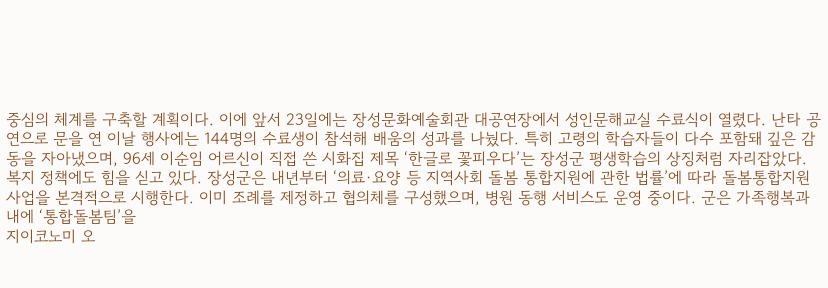중심의 체계를 구축할 계획이다. 이에 앞서 23일에는 장성문화예술회관 대공연장에서 성인문해교실 수료식이 열렸다. 난타 공연으로 문을 연 이날 행사에는 144명의 수료생이 참석해 배움의 성과를 나눴다. 특히 고령의 학습자들이 다수 포함돼 깊은 감동을 자아냈으며, 96세 이순임 어르신이 직접 쓴 시화집 제목 ‘한글로 꽃피우다’는 장성군 평생학습의 상징처럼 자리잡았다. 복지 정책에도 힘을 싣고 있다. 장성군은 내년부터 ‘의료·요양 등 지역사회 돌봄 통합지원에 관한 법률’에 따라 돌봄통합지원사업을 본격적으로 시행한다. 이미 조례를 제정하고 협의체를 구성했으며, 병원 동행 서비스도 운영 중이다. 군은 가족행복과 내에 ‘통합돌봄팀’을
지이코노미 오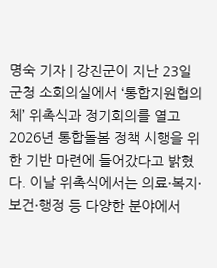명숙 기자 | 강진군이 지난 23일 군청 소회의실에서 ‘통합지원협의체’ 위촉식과 정기회의를 열고 2026년 통합돌봄 정책 시행을 위한 기반 마련에 들어갔다고 밝혔다. 이날 위촉식에서는 의료·복지·보건·행정 등 다양한 분야에서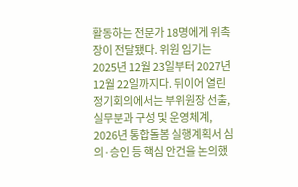활동하는 전문가 18명에게 위촉장이 전달됐다. 위원 임기는 2025년 12월 23일부터 2027년 12월 22일까지다. 뒤이어 열린 정기회의에서는 부위원장 선출, 실무분과 구성 및 운영체계, 2026년 통합돌봄 실행계획서 심의·승인 등 핵심 안건을 논의했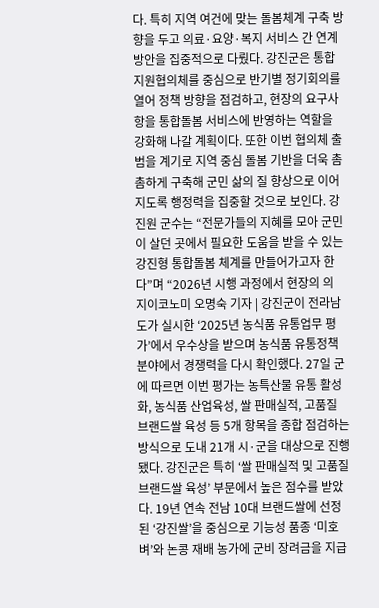다. 특히 지역 여건에 맞는 돌봄체계 구축 방향을 두고 의료·요양·복지 서비스 간 연계 방안을 집중적으로 다뤘다. 강진군은 통합지원협의체를 중심으로 반기별 정기회의를 열어 정책 방향을 점검하고, 현장의 요구사항을 통합돌봄 서비스에 반영하는 역할을 강화해 나갈 계획이다. 또한 이번 협의체 출범을 계기로 지역 중심 돌봄 기반을 더욱 촘촘하게 구축해 군민 삶의 질 향상으로 이어지도록 행정력을 집중할 것으로 보인다. 강진원 군수는 “전문가들의 지혜를 모아 군민이 살던 곳에서 필요한 도움을 받을 수 있는 강진형 통합돌봄 체계를 만들어가고자 한다”며 “2026년 시행 과정에서 현장의 의
지이코노미 오명숙 기자 | 강진군이 전라남도가 실시한 ‘2025년 농식품 유통업무 평가’에서 우수상을 받으며 농식품 유통정책 분야에서 경쟁력을 다시 확인했다. 27일 군에 따르면 이번 평가는 농특산물 유통 활성화, 농식품 산업육성, 쌀 판매실적, 고품질 브랜드쌀 육성 등 5개 항목을 종합 점검하는 방식으로 도내 21개 시·군을 대상으로 진행됐다. 강진군은 특히 ‘쌀 판매실적 및 고품질 브랜드쌀 육성’ 부문에서 높은 점수를 받았다. 19년 연속 전남 10대 브랜드쌀에 선정된 ‘강진쌀’을 중심으로 기능성 품종 ‘미호벼’와 논콩 재배 농가에 군비 장려금을 지급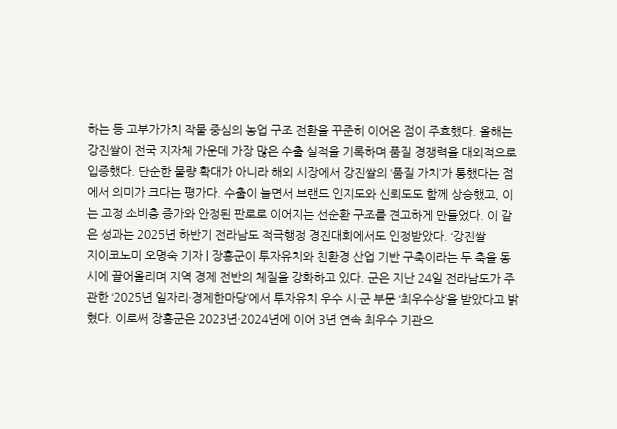하는 등 고부가가치 작물 중심의 농업 구조 전환을 꾸준히 이어온 점이 주효했다. 올해는 강진쌀이 전국 지자체 가운데 가장 많은 수출 실적을 기록하며 품질 경쟁력을 대외적으로 입증했다. 단순한 물량 확대가 아니라 해외 시장에서 강진쌀의 ‘품질 가치’가 통했다는 점에서 의미가 크다는 평가다. 수출이 늘면서 브랜드 인지도와 신뢰도도 함께 상승했고, 이는 고정 소비층 증가와 안정된 판로로 이어지는 선순환 구조를 견고하게 만들었다. 이 같은 성과는 2025년 하반기 전라남도 적극행정 경진대회에서도 인정받았다. ‘강진쌀
지이코노미 오명숙 기자 | 장흥군이 투자유치와 친환경 산업 기반 구축이라는 두 축을 동시에 끌어올리며 지역 경제 전반의 체질을 강화하고 있다. 군은 지난 24일 전라남도가 주관한 ‘2025년 일자리·경제한마당’에서 투자유치 우수 시·군 부문 ‘최우수상’을 받았다고 밝혔다. 이로써 장흥군은 2023년·2024년에 이어 3년 연속 최우수 기관으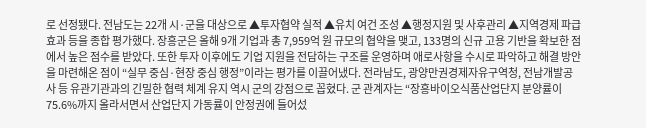로 선정됐다. 전남도는 22개 시·군을 대상으로 ▲투자협약 실적 ▲유치 여건 조성 ▲행정지원 및 사후관리 ▲지역경제 파급효과 등을 종합 평가했다. 장흥군은 올해 9개 기업과 총 7,959억 원 규모의 협약을 맺고, 133명의 신규 고용 기반을 확보한 점에서 높은 점수를 받았다. 또한 투자 이후에도 기업 지원을 전담하는 구조를 운영하며 애로사항을 수시로 파악하고 해결 방안을 마련해온 점이 “실무 중심·현장 중심 행정”이라는 평가를 이끌어냈다. 전라남도, 광양만권경제자유구역청, 전남개발공사 등 유관기관과의 긴밀한 협력 체계 유지 역시 군의 강점으로 꼽혔다. 군 관계자는 “장흥바이오식품산업단지 분양률이 75.6%까지 올라서면서 산업단지 가동률이 안정권에 들어섰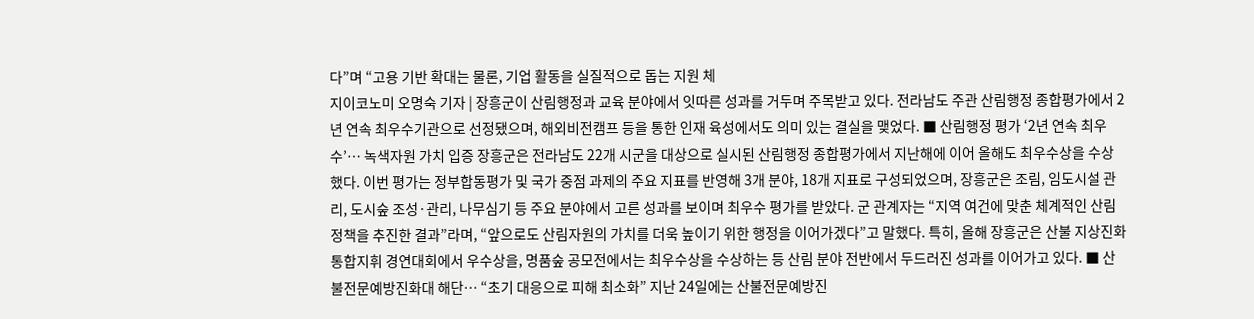다”며 “고용 기반 확대는 물론, 기업 활동을 실질적으로 돕는 지원 체
지이코노미 오명숙 기자 | 장흥군이 산림행정과 교육 분야에서 잇따른 성과를 거두며 주목받고 있다. 전라남도 주관 산림행정 종합평가에서 2년 연속 최우수기관으로 선정됐으며, 해외비전캠프 등을 통한 인재 육성에서도 의미 있는 결실을 맺었다. ■ 산림행정 평가 ‘2년 연속 최우수’… 녹색자원 가치 입증 장흥군은 전라남도 22개 시군을 대상으로 실시된 산림행정 종합평가에서 지난해에 이어 올해도 최우수상을 수상했다. 이번 평가는 정부합동평가 및 국가 중점 과제의 주요 지표를 반영해 3개 분야, 18개 지표로 구성되었으며, 장흥군은 조림, 임도시설 관리, 도시숲 조성·관리, 나무심기 등 주요 분야에서 고른 성과를 보이며 최우수 평가를 받았다. 군 관계자는 “지역 여건에 맞춘 체계적인 산림정책을 추진한 결과”라며, “앞으로도 산림자원의 가치를 더욱 높이기 위한 행정을 이어가겠다”고 말했다. 특히, 올해 장흥군은 산불 지상진화 통합지휘 경연대회에서 우수상을, 명품숲 공모전에서는 최우수상을 수상하는 등 산림 분야 전반에서 두드러진 성과를 이어가고 있다. ■ 산불전문예방진화대 해단… “초기 대응으로 피해 최소화” 지난 24일에는 산불전문예방진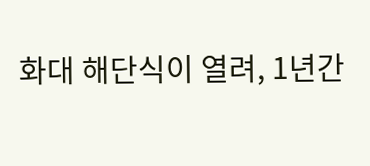화대 해단식이 열려, 1년간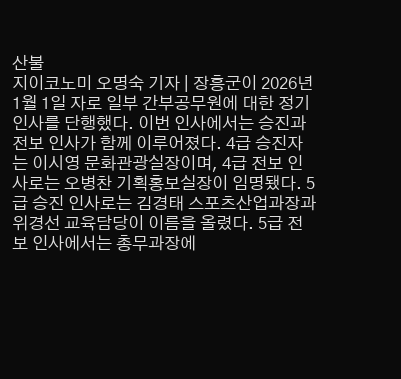산불
지이코노미 오명숙 기자 | 장흥군이 2026년 1월 1일 자로 일부 간부공무원에 대한 정기 인사를 단행했다. 이번 인사에서는 승진과 전보 인사가 함께 이루어졌다. 4급 승진자는 이시영 문화관광실장이며, 4급 전보 인사로는 오병찬 기획홍보실장이 임명됐다. 5급 승진 인사로는 김경태 스포츠산업과장과 위경선 교육담당이 이름을 올렸다. 5급 전보 인사에서는 총무과장에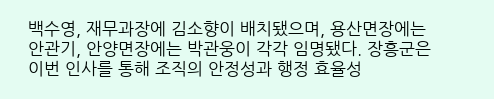백수영, 재무과장에 김소향이 배치됐으며, 용산면장에는 안관기, 안양면장에는 박관웅이 각각 임명됐다. 장흥군은 이번 인사를 통해 조직의 안정성과 행정 효율성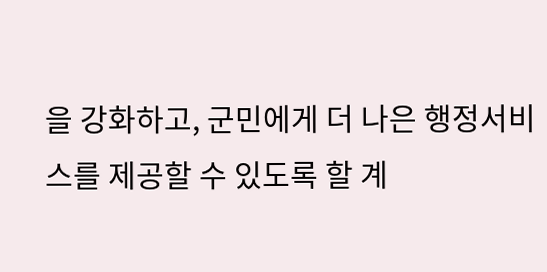을 강화하고, 군민에게 더 나은 행정서비스를 제공할 수 있도록 할 계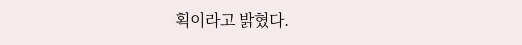획이라고 밝혔다.